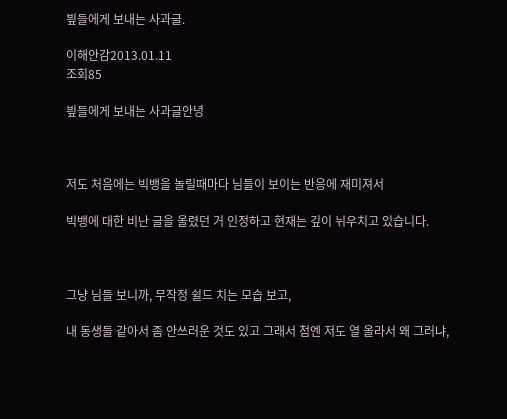빂들에게 보내는 사과글.

이해안감2013.01.11
조회85

빂들에게 보내는 사과글안녕



저도 처음에는 빅뱅을 놀릴때마다 님들이 보이는 반응에 재미져서

빅뱅에 대한 비난 글을 올렸던 거 인정하고 현재는 깊이 뉘우치고 있습니다.



그냥 님들 보니까, 무작정 쉴드 치는 모습 보고,

내 동생들 같아서 좀 안쓰러운 것도 있고 그래서 첨엔 저도 열 올라서 왜 그러냐,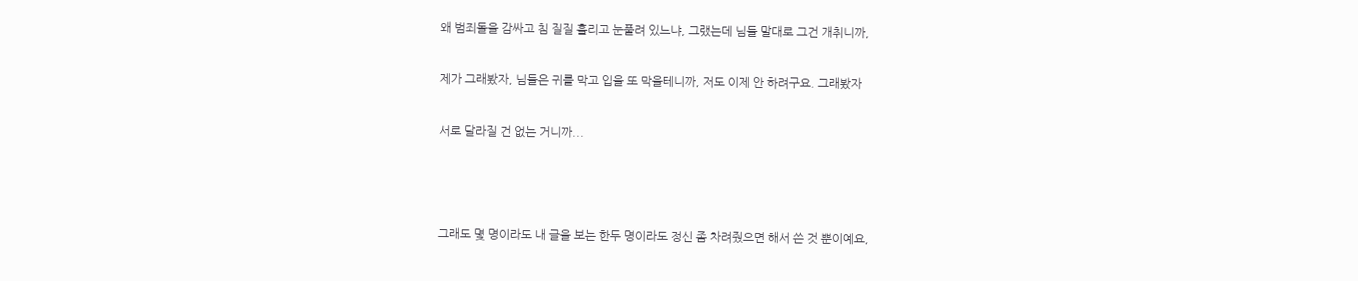왜 범죄돌을 감싸고 침 질질 흘리고 눈풀려 있느냐, 그랬는데 님들 말대로 그건 개취니까,

제가 그래봤자, 님들은 귀를 막고 입을 또 막을테니까, 저도 이제 안 하려구요. 그래봤자

서로 달라질 건 없는 거니까...



그래도 몇 명이라도 내 글을 보는 한두 명이라도 정신 좀 차려줬으면 해서 쓴 것 뿐이예요,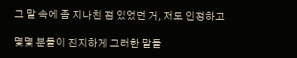그 말 속에 좀 지나친 점 있었던 거, 저도 인정하고

몇몇 분들이 진지하게 그러한 말들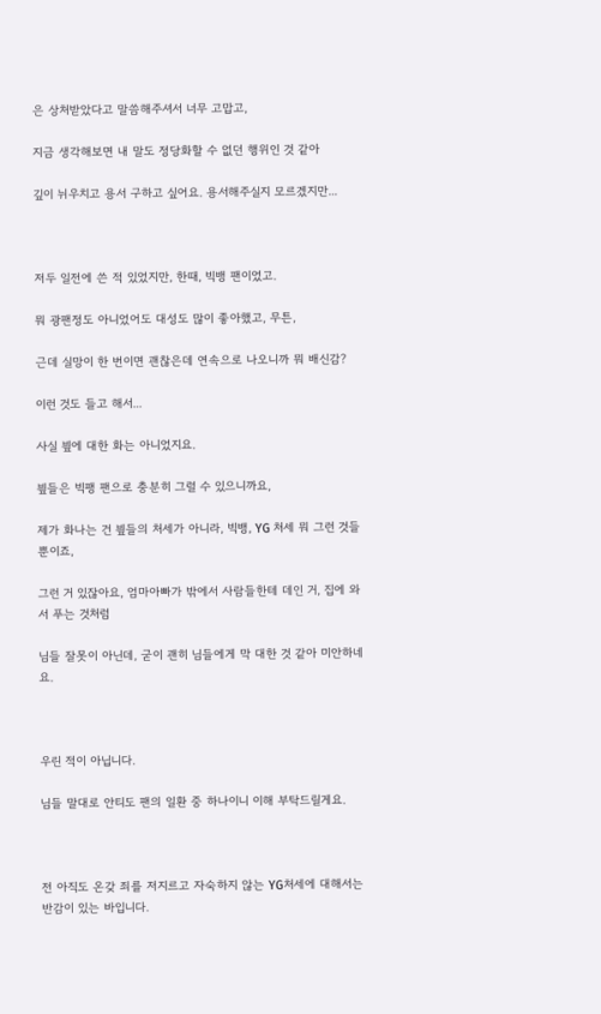은 상처받았다고 말씀해주셔서 너무 고맙고,

지금 생각해보면 내 말도 정당화할 수 없던 행위인 것 같아

깊이 뉘우치고 용서 구하고 싶어요. 용서해주실지 모르겠지만...



저두 일전에 쓴 적 있었지만, 한때, 빅뱅 팬이었고.

뭐 광팬정도 아니었어도 대성도 많이 좋아했고, 무튼,

근데 실망이 한 번이면 괜찮은데 연속으로 나오니까 뭐 배신감?

이런 것도 들고 해서...

사실 빂에 대한 화는 아니었지요.

빂들은 빅팽 팬으로 충분히 그럴 수 있으니까요,

제가 화나는 건 빂들의 처세가 아니라, 빅뱅, YG 처세 뭐 그런 것들 뿐이죠,

그런 거 있잖아요, 엄마아빠가 밖에서 사람들한테 데인 거, 집에 와서 푸는 것처럼

님들 잘못이 아닌데, 굳이 괜히 님들에게 막 대한 것 같아 미안하네요.



우린 적이 아닙니다.

님들 말대로 안티도 팬의 일환 중 하나이니 이해 부탁드릴게요.



전 아직도 온갖 죄를 저지르고 자숙하지 않는 YG처세에 대해서는 반감이 있는 바입니다.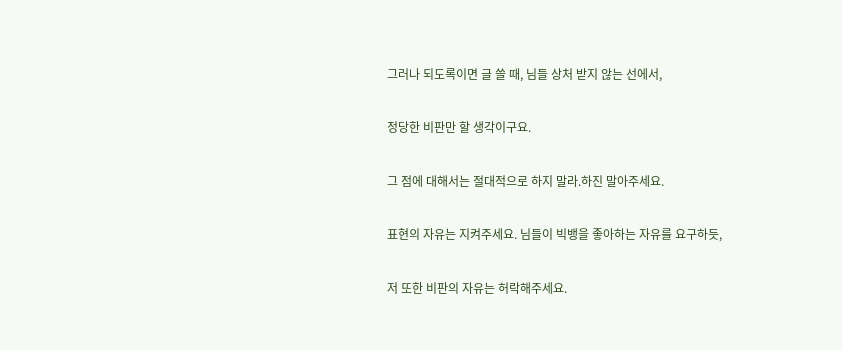그러나 되도록이면 글 쓸 때, 님들 상처 받지 않는 선에서,

정당한 비판만 할 생각이구요.

그 점에 대해서는 절대적으로 하지 말라.하진 말아주세요.

표현의 자유는 지켜주세요. 님들이 빅뱅을 좋아하는 자유를 요구하듯,

저 또한 비판의 자유는 허락해주세요.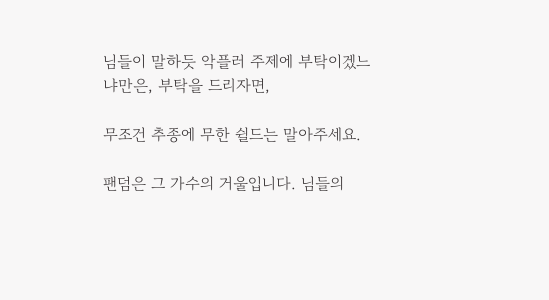님들이 말하듯 악플러 주제에 부탁이겠느냐만은, 부탁을 드리자면,

무조건 추종에 무한 쉴드는 말아주세요.

팬덤은 그 가수의 거울입니다. 님들의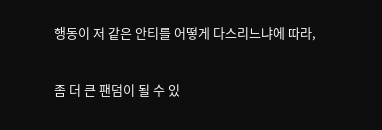행동이 저 같은 안티를 어떻게 다스리느냐에 따라,

좀 더 큰 팬덤이 될 수 있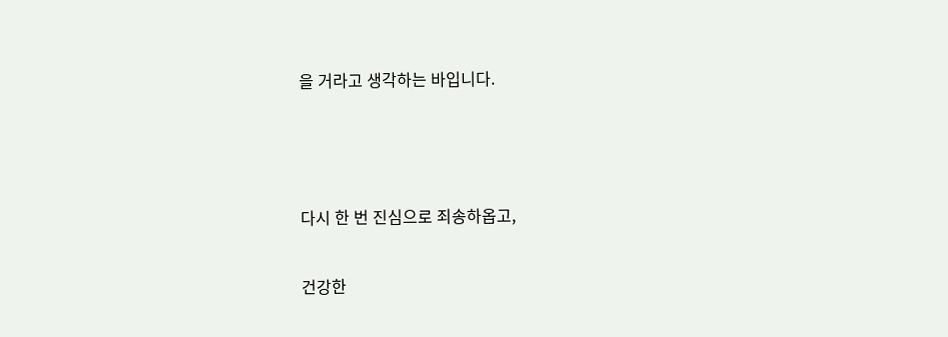을 거라고 생각하는 바입니다.



다시 한 번 진심으로 죄송하옵고,

건강한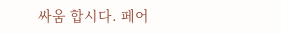싸움 합시다. 페어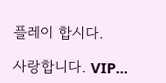플레이 합시다.

사랑합니다. VIP...